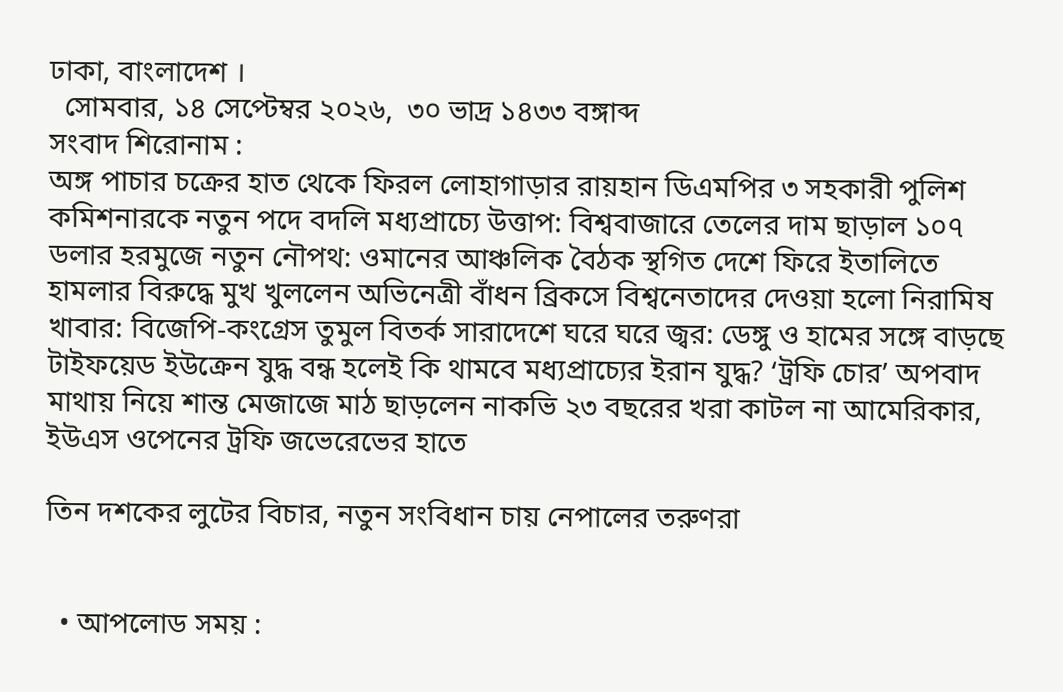ঢাকা, বাংলাদেশ ।
  সোমবার, ১৪ সেপ্টেম্বর ২০২৬,  ৩০ ভাদ্র ১৪৩৩ বঙ্গাব্দ
সংবাদ শিরোনাম :
অঙ্গ পাচার চক্রের হাত থেকে ফিরল লোহাগাড়ার রায়হান ডিএমপির ৩ সহকারী পুলিশ কমিশনারকে নতুন পদে বদলি মধ্যপ্রাচ্যে উত্তাপ: বিশ্ববাজারে তেলের দাম ছাড়াল ১০৭ ডলার হরমুজে নতুন নৌপথ: ওমানের আঞ্চলিক বৈঠক স্থগিত দেশে ফিরে ইতালিতে হামলার বিরুদ্ধে মুখ খুললেন অভিনেত্রী বাঁধন ব্রিকসে বিশ্বনেতাদের দেওয়া হলো নিরামিষ খাবার: বিজেপি-কংগ্রেস তুমুল বিতর্ক সারাদেশে ঘরে ঘরে জ্বর: ডেঙ্গু ও হামের সঙ্গে বাড়ছে টাইফয়েড ইউক্রেন যুদ্ধ বন্ধ হলেই কি থামবে মধ্যপ্রাচ্যের ইরান যুদ্ধ? ‘ট্রফি চোর’ অপবাদ মাথায় নিয়ে শান্ত মেজাজে মাঠ ছাড়লেন নাকভি ২৩ বছরের খরা কাটল না আমেরিকার, ইউএস ওপেনের ট্রফি জভেরেভের হাতে

তিন দশকের লুটের বিচার, নতুন সংবিধান চায় নেপালের তরুণরা


  • আপলোড সময় :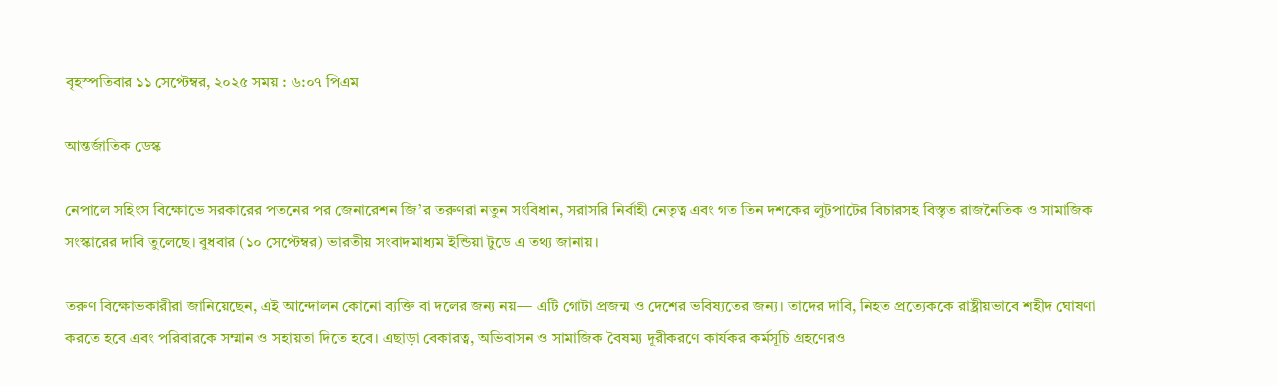বৃহস্পতিবার ১১ সেপ্টেম্বর, ২০২৫ সময় : ৬:০৭ পিএম

আন্তর্জাতিক ডেস্ক

নেপালে সহিংস বিক্ষোভে সরকারের পতনের পর জেনারেশন জি’র তরুণরা নতুন সংবিধান, সরাসরি নির্বাহী নেতৃত্ব এবং গত তিন দশকের লুটপাটের বিচারসহ বিস্তৃত রাজনৈতিক ও সামাজিক সংস্কারের দাবি তুলেছে। বুধবার (১০ সেপ্টেম্বর) ভারতীয় সংবাদমাধ্যম ইন্ডিয়া টুডে এ তথ্য জানায়।

তরুণ বিক্ষোভকারীরা জানিয়েছেন, এই আন্দোলন কোনো ব্যক্তি বা দলের জন্য নয়— এটি গোটা প্রজন্ম ও দেশের ভবিষ্যতের জন্য। তাদের দাবি, নিহত প্রত্যেককে রাষ্ট্রীয়ভাবে শহীদ ঘোষণা করতে হবে এবং পরিবারকে সম্মান ও সহায়তা দিতে হবে। এছাড়া বেকারত্ব, অভিবাসন ও সামাজিক বৈষম্য দূরীকরণে কার্যকর কর্মসূচি গ্রহণেরও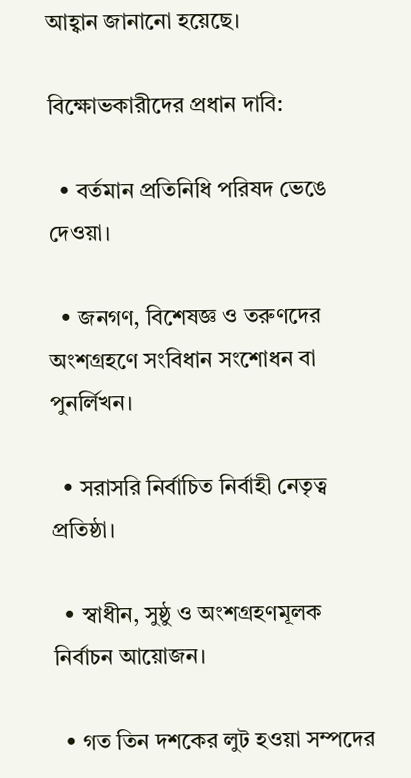আহ্বান জানানো হয়েছে।

বিক্ষোভকারীদের প্রধান দাবি:

  • বর্তমান প্রতিনিধি পরিষদ ভেঙে দেওয়া।

  • জনগণ, বিশেষজ্ঞ ও তরুণদের অংশগ্রহণে সংবিধান সংশোধন বা পুনর্লিখন।

  • সরাসরি নির্বাচিত নির্বাহী নেতৃত্ব প্রতিষ্ঠা।

  • স্বাধীন, সুষ্ঠু ও অংশগ্রহণমূলক নির্বাচন আয়োজন।

  • গত তিন দশকের লুট হওয়া সম্পদের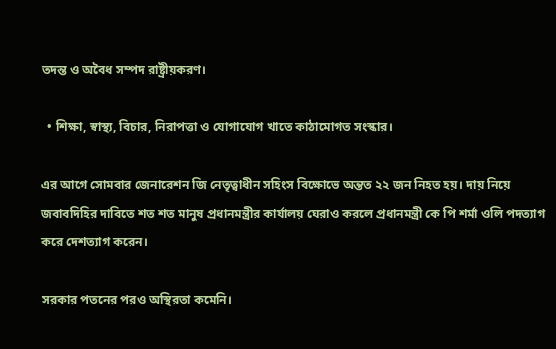তদন্ত ও অবৈধ সম্পদ রাষ্ট্রীয়করণ।

  • শিক্ষা, স্বাস্থ্য, বিচার, নিরাপত্তা ও যোগাযোগ খাতে কাঠামোগত সংস্কার।

এর আগে সোমবার জেনারেশন জি নেতৃত্বাধীন সহিংস বিক্ষোভে অন্তত ২২ জন নিহত হয়। দায় নিয়ে জবাবদিহির দাবিতে শত শত মানুষ প্রধানমন্ত্রীর কার্যালয় ঘেরাও করলে প্রধানমন্ত্রী কে পি শর্মা ওলি পদত্যাগ করে দেশত্যাগ করেন।

সরকার পতনের পরও অস্থিরতা কমেনি।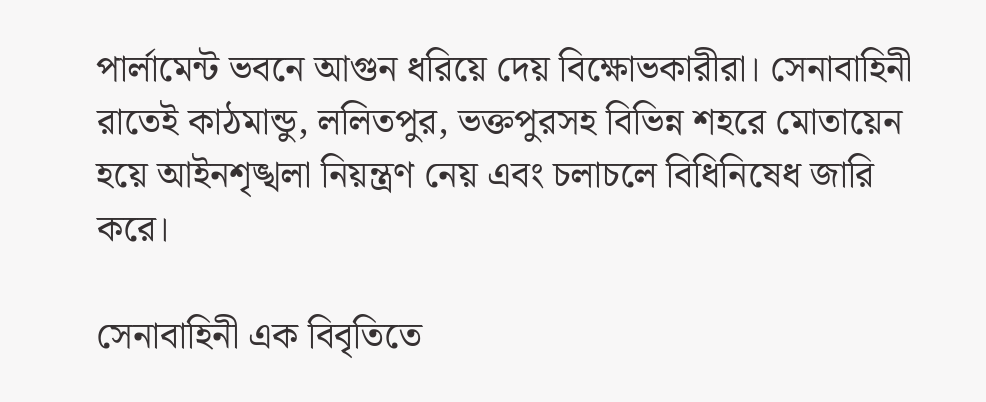পার্লামেন্ট ভবনে আগুন ধরিয়ে দেয় বিক্ষোভকারীরা। সেনাবাহিনী রাতেই কাঠমান্ডু, ললিতপুর, ভক্তপুরসহ বিভিন্ন শহরে মোতায়েন হয়ে আইনশৃঙ্খলা নিয়ন্ত্রণ নেয় এবং চলাচলে বিধিনিষেধ জারি করে।

সেনাবাহিনী এক বিবৃতিতে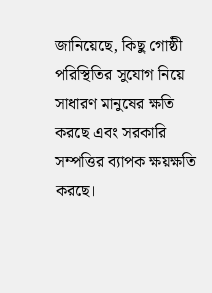জানিয়েছে, কিছু গোষ্ঠী পরিস্থিতির সুযোগ নিয়ে সাধারণ মানুষের ক্ষতি করছে এবং সরকারি সম্পত্তির ব্যাপক ক্ষয়ক্ষতি করছে।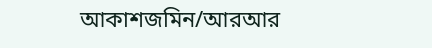আকাশজমিন/আরআর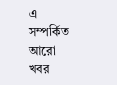এ সম্পর্কিত আরো খবর